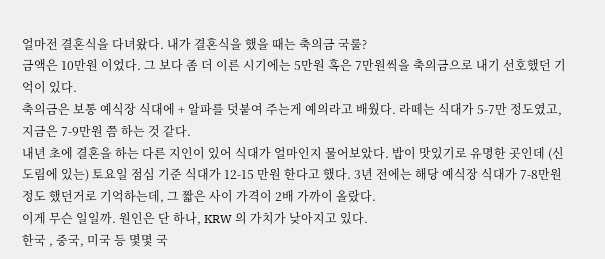얼마전 결혼식을 다녀왔다. 내가 결혼식을 했을 때는 축의금 국룰?
금액은 10만원 이었다. 그 보다 좀 더 이른 시기에는 5만원 혹은 7만원씩을 축의금으로 내기 선호했던 기억이 있다.
축의금은 보통 예식장 식대에 + 알파를 덧붙여 주는게 예의라고 배웠다. 라떼는 식대가 5-7만 정도였고, 지금은 7-9만원 쯤 하는 것 같다.
내년 초에 결혼을 하는 다른 지인이 있어 식대가 얼마인지 물어보았다. 밥이 맛있기로 유명한 곳인데 (신도림에 있는) 토요일 점심 기준 식대가 12-15 만원 한다고 했다. 3년 전에는 해당 예식장 식대가 7-8만원 정도 했던거로 기억하는데, 그 짧은 사이 가격이 2배 가까이 올랐다.
이게 무슨 일일까. 원인은 단 하나, KRW 의 가치가 낮아지고 있다.
한국 , 중국, 미국 등 몇몇 국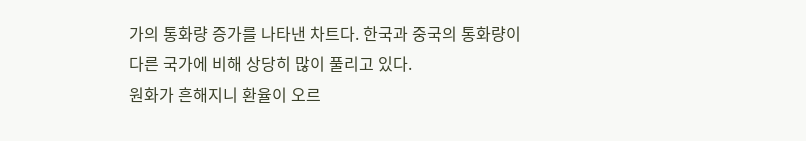가의 통화량 증가를 나타낸 차트다. 한국과 중국의 통화량이 다른 국가에 비해 상당히 많이 풀리고 있다.
원화가 흔해지니 환율이 오르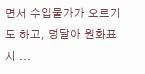면서 수입물가가 오르기도 하고, 덩달아 원화표시 ...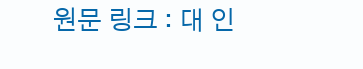원문 링크 : 대 인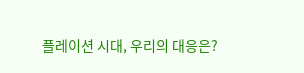플레이션 시대, 우리의 대응은?